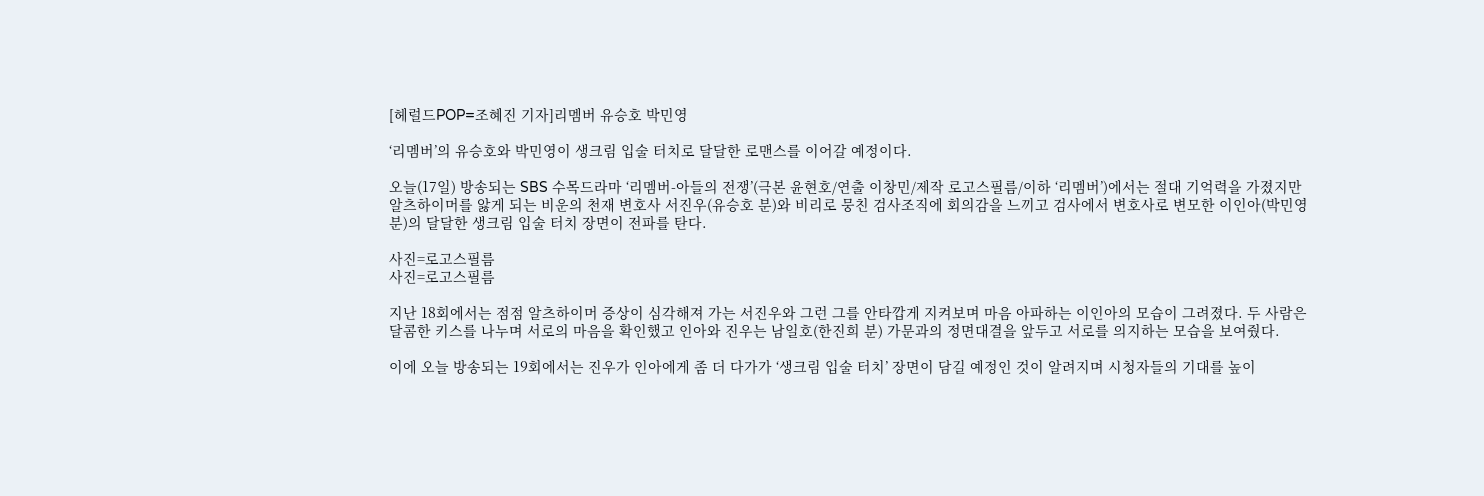[헤럴드POP=조혜진 기자]리멤버 유승호 박민영

‘리멤버’의 유승호와 박민영이 생크림 입술 터치로 달달한 로맨스를 이어갈 예정이다.

오늘(17일) 방송되는 SBS 수목드라마 ‘리멤버-아들의 전쟁’(극본 윤현호/연출 이창민/제작 로고스필름/이하 ‘리멤버’)에서는 절대 기억력을 가졌지만 알츠하이머를 앓게 되는 비운의 천재 변호사 서진우(유승호 분)와 비리로 뭉친 검사조직에 회의감을 느끼고 검사에서 변호사로 변모한 이인아(박민영 분)의 달달한 생크림 입술 터치 장면이 전파를 탄다.

사진=로고스필름
사진=로고스필름

지난 18회에서는 점점 알츠하이머 증상이 심각해져 가는 서진우와 그런 그를 안타깝게 지켜보며 마음 아파하는 이인아의 모습이 그려졌다. 두 사람은 달콤한 키스를 나누며 서로의 마음을 확인했고 인아와 진우는 남일호(한진희 분) 가문과의 정면대결을 앞두고 서로를 의지하는 모습을 보여줬다.

이에 오늘 방송되는 19회에서는 진우가 인아에게 좀 더 다가가 ‘생크림 입술 터치’ 장면이 담길 예정인 것이 알려지며 시청자들의 기대를 높이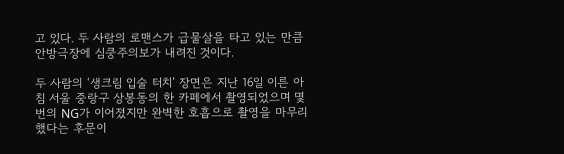고 있다. 두 사람의 로맨스가 급물살을 타고 있는 만큼 안방극장에 심쿵주의보가 내려진 것이다.

두 사람의 ‘생크림 입술 터치’ 장면은 지난 16일 이른 아침 서울 중랑구 상봉동의 한 카페에서 촬영되었으며 몇 번의 NG가 이어졌지만 완벽한 호흡으로 촬영을 마무리 했다는 후문이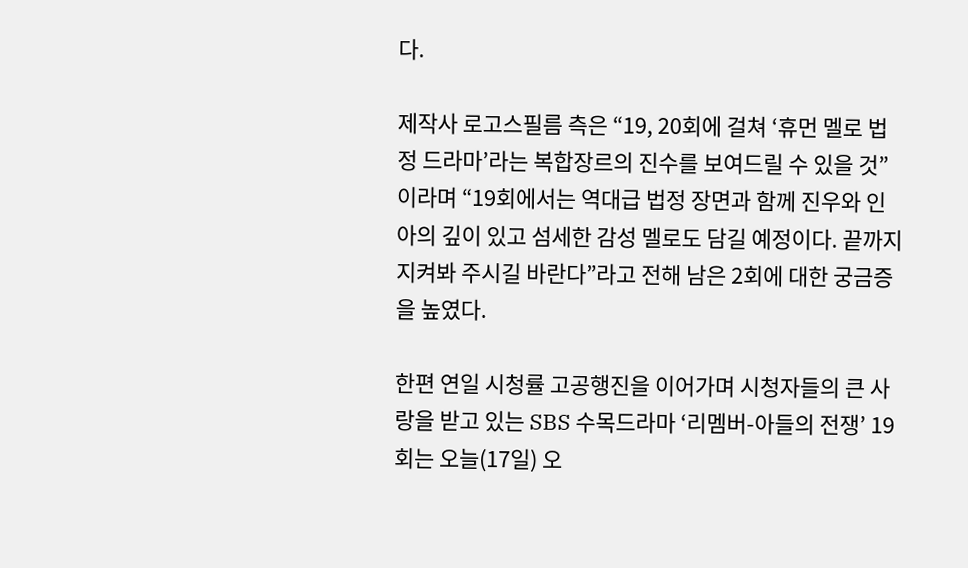다.

제작사 로고스필름 측은 “19, 20회에 걸쳐 ‘휴먼 멜로 법정 드라마’라는 복합장르의 진수를 보여드릴 수 있을 것”이라며 “19회에서는 역대급 법정 장면과 함께 진우와 인아의 깊이 있고 섬세한 감성 멜로도 담길 예정이다. 끝까지 지켜봐 주시길 바란다”라고 전해 남은 2회에 대한 궁금증을 높였다.

한편 연일 시청률 고공행진을 이어가며 시청자들의 큰 사랑을 받고 있는 SBS 수목드라마 ‘리멤버-아들의 전쟁’ 19회는 오늘(17일) 오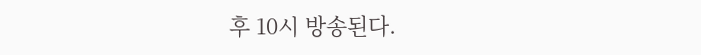후 10시 방송된다.